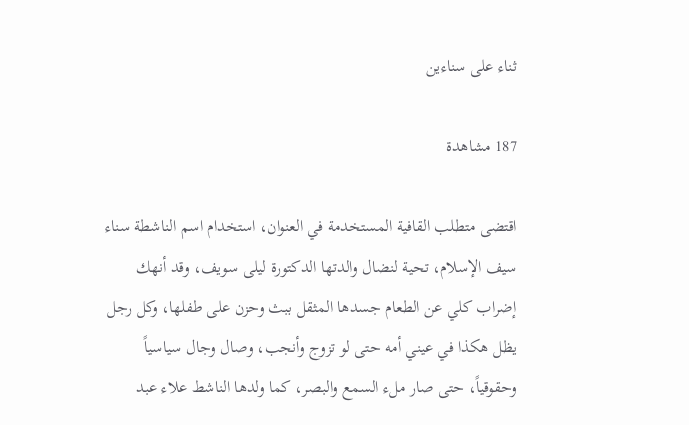ثناء على سناءين

187 مشاهدة

اقتضى متطلب القافية المستخدمة في العنوان، استخدام اسم الناشطة سناء سيف الإسلام، تحية لنضال والدتها الدكتورة ليلى سويف، وقد أنهك إضراب كلي عن الطعام جسدها المثقل ببث وحزن على طفلها، وكل رجل يظل هكذا في عيني أمه حتى لو تزوج وأنجب، وصال وجال سياسياً وحقوقياً، حتى صار ملء السمع والبصر، كما ولدها الناشط علاء عبد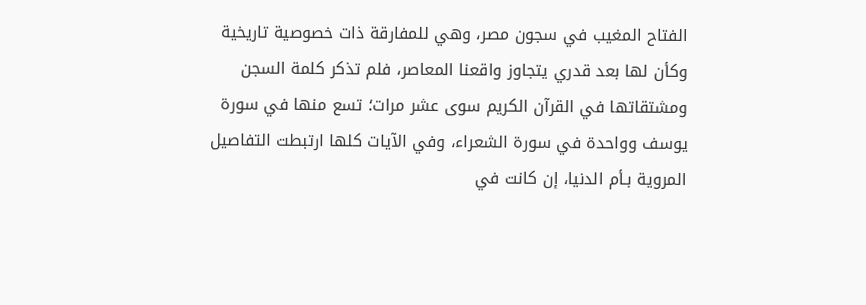الفتاح المغيب في سجون مصر، وهي للمفارقة ذات خصوصية تاريخية وكأن لها بعد قدري يتجاوز واقعنا المعاصر، فلم تذكر كلمة السجن ومشتقاتها في القرآن الكريم سوى عشر مرات؛ تسع منها في سورة يوسف وواحدة في سورة الشعراء، وفي الآيات كلها ارتبطت التفاصيل المروية بـأم الدنيا، إن كانت في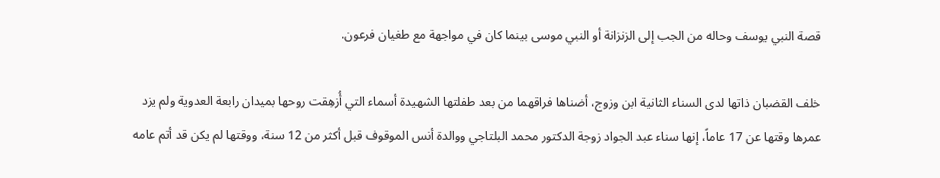قصة النبي يوسف وحاله من الجب إلى الزنزانة أو النبي موسى بينما كان في مواجهة مع طغيان فرعون.

خلف القضبان ذاتها لدى السناء الثانية ابن وزوج، أضناها فراقهما من بعد طفلتها الشهيدة أسماء التي أُزهِقت روحها بميدان رابعة العدوية ولم يزد عمرها وقتها عن 17 عاماً، إنها سناء عبد الجواد زوجة الدكتور محمد البلتاجي ووالدة أنس الموقوف قبل أكثر من 12 سنة، ووقتها لم يكن قد أتم عامه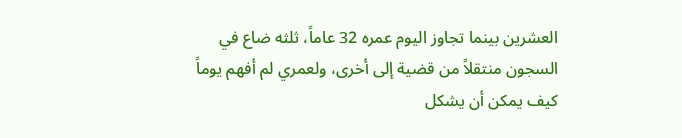العشرين بينما تجاوز اليوم عمره 32 عاماً، ثلثه ضاع في السجون منتقلاً من قضية إلى أخرى، ولعمري لم أفهم يوماً كيف يمكن أن يشكل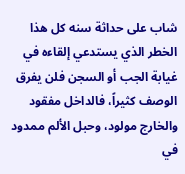شاب على حداثة سنه كل هذا الخطر الذي يستدعي إلقاءه في غيابة الجب أو السجن فلن يفرق الوصف كثيراً، فالداخل مفقود والخارج مولود، وحبل الألم ممدود في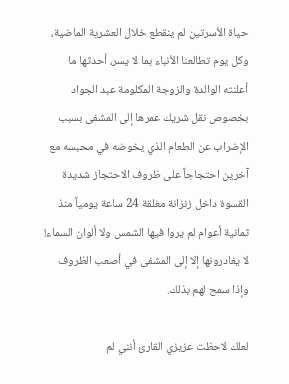حياة الأسرتين لم ينقطع خلال العشرية الماضية، وكل يوم تطالعنا الأنباء بما لا يسر، أحدثها ما أعلنته الوالدة والزوجة المكلومة عبد الجواد بخصوص نقل شريك عمرها إلى المشفى بسبب الإضراب عن الطعام الذي يخوضه في محبسه مع آخرين احتجاجاً على ظروف الاحتجاز شديدة القسوة داخل زنزانة مغلقة 24 ساعة يومياً منذ ثمانية أعوام لم يروا فيها الشمس ولا ألوان السماء! لا يغادرونها إلا إلى المشفى في أصعب الظروف وإذا سمح لهم بذلك.

لعلك لاحظت عزيزي القارئ أنني لم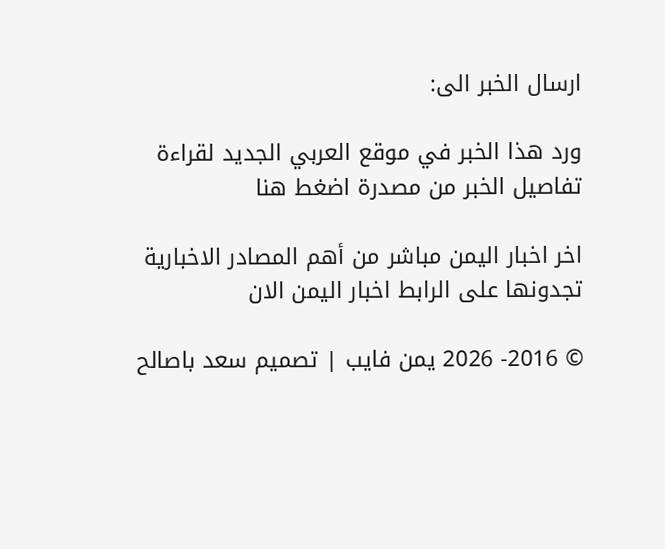ارسال الخبر الى:

ورد هذا الخبر في موقع العربي الجديد لقراءة تفاصيل الخبر من مصدرة اضغط هنا

اخر اخبار اليمن مباشر من أهم المصادر الاخبارية تجدونها على الرابط اخبار اليمن الان

© 2016- 2026 يمن فايب | تصميم سعد باصالح